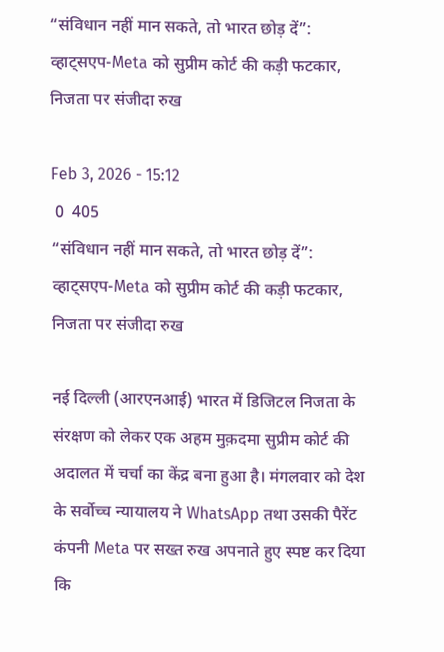“संविधान नहीं मान सकते, तो भारत छोड़ दें”: व्हाट्सएप-Meta को सुप्रीम कोर्ट की कड़ी फटकार, निजता पर संजीदा रुख

Feb 3, 2026 - 15:12
 0  405
“संविधान नहीं मान सकते, तो भारत छोड़ दें”: व्हाट्सएप-Meta को सुप्रीम कोर्ट की कड़ी फटकार, निजता पर संजीदा रुख

नई दिल्ली (आरएनआई) भारत में डिजिटल निजता के संरक्षण को लेकर एक अहम मुक़दमा सुप्रीम कोर्ट की अदालत में चर्चा का केंद्र बना हुआ है। मंगलवार को देश के सर्वोच्च न्यायालय ने WhatsApp तथा उसकी पैरेंट कंपनी Meta पर सख्त रुख अपनाते हुए स्पष्ट कर दिया कि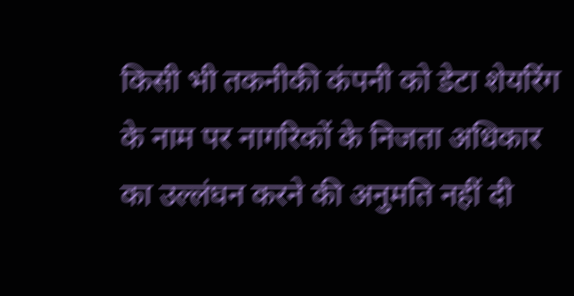किसी भी तकनीकी कंपनी को डेटा शेयरिंग के नाम पर नागरिकों के निजता अधिकार का उल्लंघन करने की अनुमति नहीं दी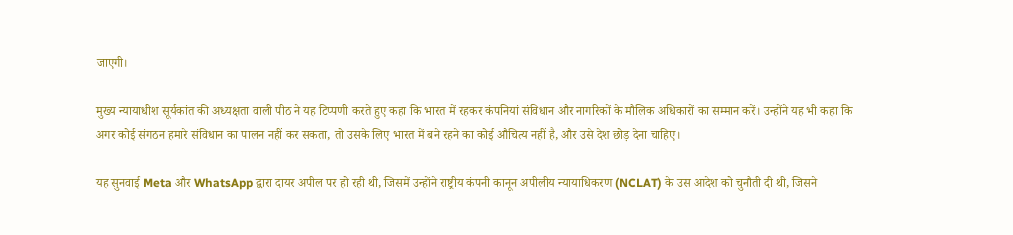जाएगी।

मुख्य न्यायाधीश सूर्यकांत की अध्यक्षता वाली पीठ ने यह टिप्पणी करते हुए कहा कि भारत में रहकर कंपनियां संविधान और नागरिकों के मौलिक अधिकारों का सम्मान करें। उन्होंने यह भी कहा कि अगर कोई संगठन हमारे संविधान का पालन नहीं कर सकता, तो उसके लिए भारत में बने रहने का कोई औचित्य नहीं है, और उसे देश छोड़ देना चाहिए।

यह सुनवाई Meta और WhatsApp द्वारा दायर अपील पर हो रही थी, जिसमें उन्होंने राष्ट्रीय कंपनी कानून अपीलीय न्यायाधिकरण (NCLAT) के उस आदेश को चुनौती दी थी, जिसने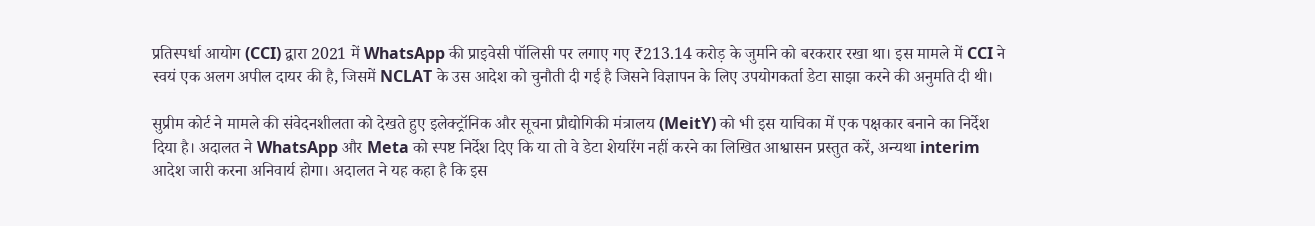प्रतिस्पर्धा आयोग (CCI) द्वारा 2021 में WhatsApp की प्राइवेसी पॉलिसी पर लगाए गए ₹213.14 करोड़ के जुर्माने को बरकरार रखा था। इस मामले में CCI ने स्वयं एक अलग अपील दायर की है, जिसमें NCLAT के उस आदेश को चुनौती दी गई है जिसने विज्ञापन के लिए उपयोगकर्ता डेटा साझा करने की अनुमति दी थी।

सुप्रीम कोर्ट ने मामले की संवेदनशीलता को देखते हुए इलेक्ट्रॉनिक और सूचना प्रौद्योगिकी मंत्रालय (MeitY) को भी इस याचिका में एक पक्षकार बनाने का निर्देश दिया है। अदालत ने WhatsApp और Meta को स्पष्ट निर्देश दिए कि या तो वे डेटा शेयरिंग नहीं करने का लिखित आश्वासन प्रस्तुत करें, अन्यथा interim आदेश जारी करना अनिवार्य होगा। अदालत ने यह कहा है कि इस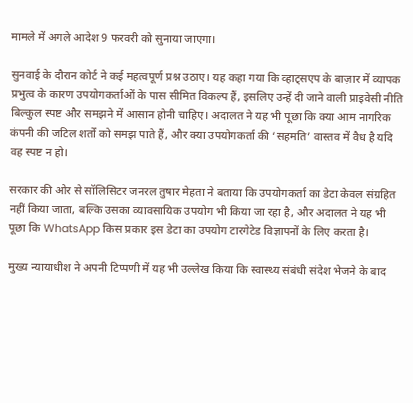मामले में अगले आदेश 9 फरवरी को सुनाया जाएगा।

सुनवाई के दौरान कोर्ट ने कई महत्वपूर्ण प्रश्न उठाए। यह कहा गया कि व्हाट्सएप के बाज़ार में व्यापक प्रभुत्व के कारण उपयोगकर्ताओं के पास सीमित विकल्प हैं, इसलिए उन्हें दी जाने वाली प्राइवेसी नीति बिल्कुल स्पष्ट और समझने में आसान होनी चाहिए। अदालत ने यह भी पूछा कि क्या आम नागरिक कंपनी की जटिल शर्तों को समझ पाते हैं, और क्या उपयोगकर्ता की ‘सहमति’ वास्तव में वैध है यदि वह स्पष्ट न हो।

सरकार की ओर से सॉलिसिटर जनरल तुषार मेहता ने बताया कि उपयोगकर्ता का डेटा केवल संग्रहित नहीं किया जाता, बल्कि उसका व्यावसायिक उपयोग भी किया जा रहा है, और अदालत ने यह भी पूछा कि WhatsApp किस प्रकार इस डेटा का उपयोग टारगेटेड विज्ञापनों के लिए करता है।

मुख्य न्यायाधीश ने अपनी टिप्पणी में यह भी उल्लेख किया कि स्वास्थ्य संबंधी संदेश भेजने के बाद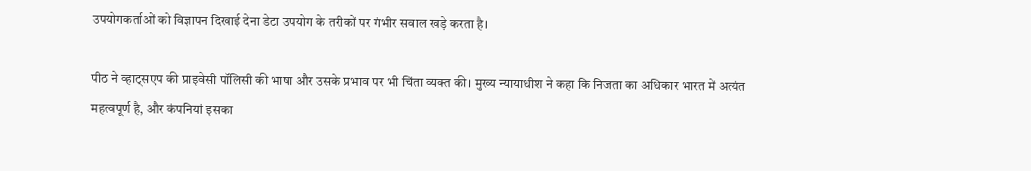उपयोगकर्ताओं को विज्ञापन दिखाई देना डेटा उपयोग के तरीकों पर गंभीर सवाल खड़े करता है।

पीठ ने व्हाट्सएप की प्राइवेसी पॉलिसी की भाषा और उसके प्रभाव पर भी चिंता व्यक्त की। मुख्य न्यायाधीश ने कहा कि निजता का अधिकार भारत में अत्यंत महत्वपूर्ण है, और कंपनियां इसका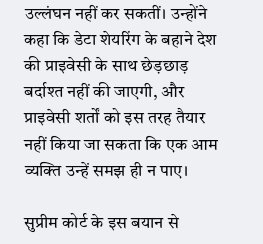उल्लंघन नहीं कर सकतीं। उन्होंने कहा कि डेटा शेयरिंग के बहाने देश की प्राइवेसी के साथ छेड़छाड़ बर्दाश्त नहीं की जाएगी, और प्राइवेसी शर्तों को इस तरह तैयार नहीं किया जा सकता कि एक आम व्यक्ति उन्हें समझ ही न पाए।

सुप्रीम कोर्ट के इस बयान से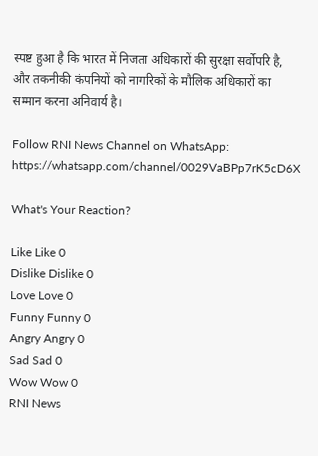स्पष्ट हुआ है कि भारत में निजता अधिकारों की सुरक्षा सर्वोपरि है, और तकनीकी कंपनियों को नागरिकों के मौलिक अधिकारों का सम्मान करना अनिवार्य है।

Follow RNI News Channel on WhatsApp: https://whatsapp.com/channel/0029VaBPp7rK5cD6X

What's Your Reaction?

Like Like 0
Dislike Dislike 0
Love Love 0
Funny Funny 0
Angry Angry 0
Sad Sad 0
Wow Wow 0
RNI News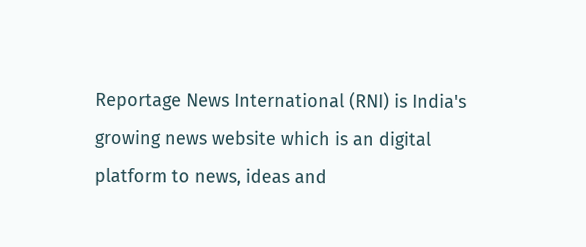Reportage News International (RNI) is India's growing news website which is an digital platform to news, ideas and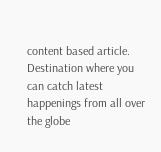content based article. Destination where you can catch latest happenings from all over the globe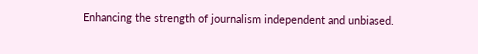Enhancing the strength of journalism independent and unbiased.